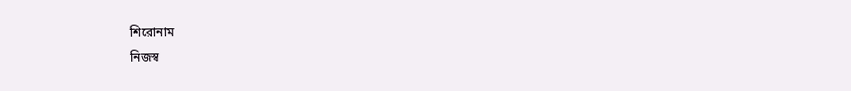শিরোনাম
নিজস্ব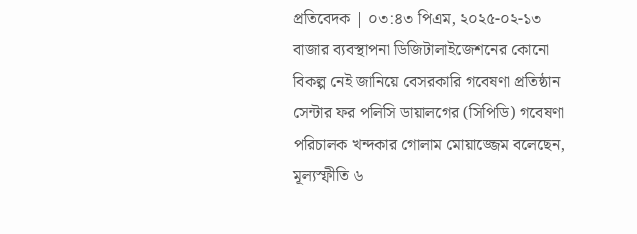প্রতিবেদক | ০৩:৪৩ পিএম, ২০২৫-০২-১৩
বাজার ব্যবস্থাপনা ডিজিটালাইজেশনের কোনো বিকল্প নেই জানিয়ে বেসরকারি গবেষণা প্রতিষ্ঠান সেন্টার ফর পলিসি ডায়ালগের (সিপিডি) গবেষণা পরিচালক খন্দকার গোলাম মোয়াজ্জেম বলেছেন, মূল্যস্ফীতি ৬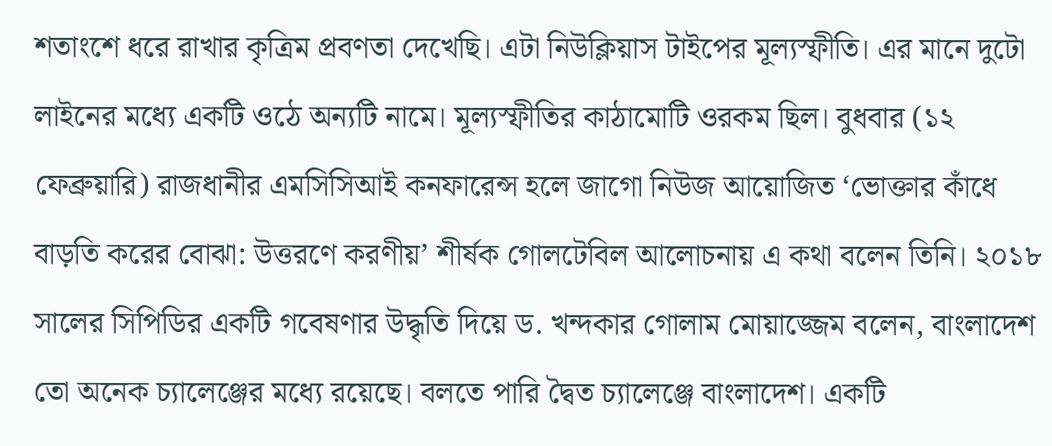শতাংশে ধরে রাখার কৃত্রিম প্রবণতা দেখেছি। এটা নিউক্লিয়াস টাইপের মূল্যস্ফীতি। এর মানে দুটো লাইনের মধ্যে একটি ওঠে অন্যটি নামে। মূল্যস্ফীতির কাঠামোটি ওরকম ছিল। বুধবার (১২ ফেব্রুয়ারি) রাজধানীর এমসিসিআই কনফারেন্স হলে জাগো নিউজ আয়োজিত ‘ভোক্তার কাঁধে বাড়তি করের বোঝা: উত্তরণে করণীয়’ শীর্ষক গোলটেবিল আলোচনায় এ কথা বলেন তিনি। ২০১৮ সালের সিপিডির একটি গবেষণার উদ্ধৃতি দিয়ে ড. খন্দকার গোলাম মোয়াজ্জেম বলেন, বাংলাদেশ তো অনেক চ্যালেঞ্জের মধ্যে রয়েছে। বলতে পারি দ্বৈত চ্যালেঞ্জে বাংলাদেশ। একটি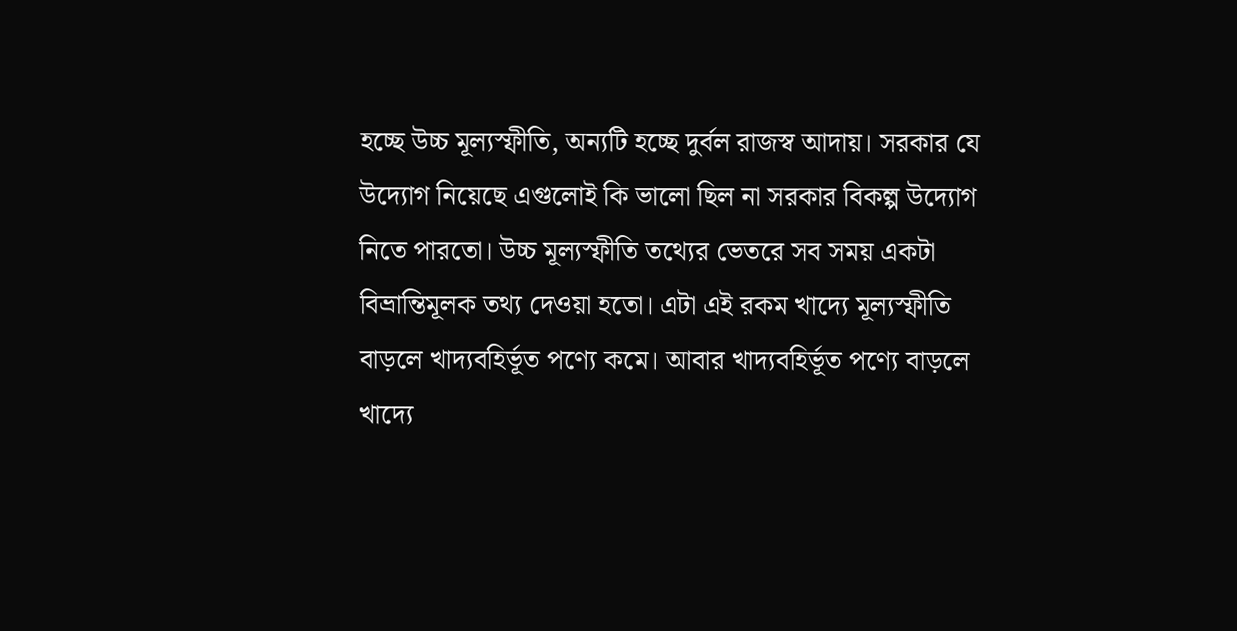হচ্ছে উচ্চ মূল্যস্ফীতি, অন্যটি হচ্ছে দুর্বল রাজস্ব আদায়। সরকার যে উদ্যোগ নিয়েছে এগুলোই কি ভালো ছিল না সরকার বিকল্প উদ্যোগ নিতে পারতো। উচ্চ মূল্যস্ফীতি তথ্যের ভেতরে সব সময় একটা বিভ্রান্তিমূলক তথ্য দেওয়া হতো। এটা এই রকম খাদ্যে মূল্যস্ফীতি বাড়লে খাদ্যবহির্ভূত পণ্যে কমে। আবার খাদ্যবহির্ভূত পণ্যে বাড়লে খাদ্যে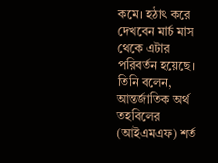কমে। হঠাৎ করে দেখবেন মার্চ মাস থেকে এটার পরিবর্তন হয়েছে। তিনি বলেন, আন্তর্জাতিক অর্থ তহবিলের (আইএমএফ) শর্ত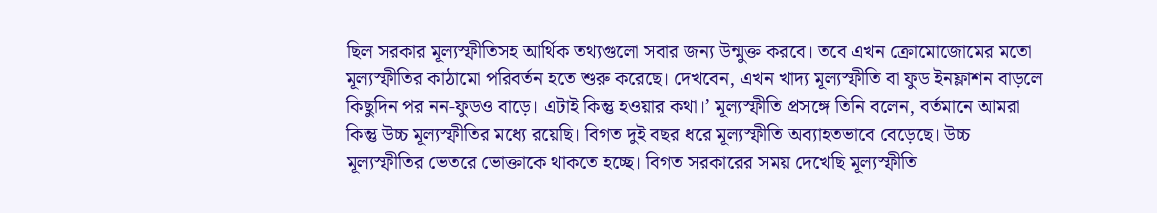ছিল সরকার মূল্যস্ফীতিসহ আর্থিক তথ্যগুলো সবার জন্য উন্মুক্ত করবে। তবে এখন ক্রোমোজোমের মতো মূল্যস্ফীতির কাঠামো পরিবর্তন হতে শুরু করেছে। দেখবেন, এখন খাদ্য মূল্যস্ফীতি বা ফুড ইনফ্লাশন বাড়লে কিছুদিন পর নন-ফুডও বাড়ে। এটাই কিন্তু হওয়ার কথা।’ মূল্যস্ফীতি প্রসঙ্গে তিনি বলেন, বর্তমানে আমরা কিন্তু উচ্চ মূল্যস্ফীতির মধ্যে রয়েছি। বিগত দুই বছর ধরে মূল্যস্ফীতি অব্যাহতভাবে বেড়েছে। উচ্চ মূল্যস্ফীতির ভেতরে ভোক্তাকে থাকতে হচ্ছে। বিগত সরকারের সময় দেখেছি মূল্যস্ফীতি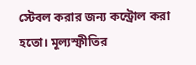স্টেবল করার জন্য কন্ট্রোল করা হতো। মূল্যস্ফীতির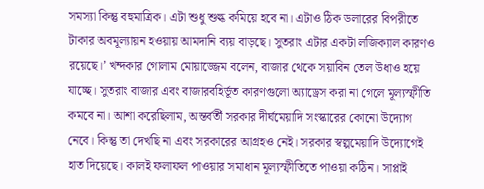সমস্যা কিন্তু বহুমাত্রিক। এটা শুধু শুল্ক কমিয়ে হবে না। এটাও ঠিক ডলারের বিপরীতে টাকার অবমূল্যায়ন হওয়ায় আমদানি ব্যয় বাড়ছে। সুতরাং এটার একটা লজিক্যাল কারণও রয়েছে।’ খন্দকার গোলাম মোয়াজ্জেম বলেন, বাজার থেকে সয়াবিন তেল উধাও হয়ে যাচ্ছে। সুতরাং বাজার এবং বাজারবহির্ভূত কারণগুলো অ্যাড্রেস করা না গেলে মূল্যস্ফীতি কমবে না। আশা করেছিলাম, অন্তর্বর্তী সরকার দীর্ঘমেয়াদি সংস্কারের কোনো উদ্যোগ নেবে। কিন্তু তা দেখছি না এবং সরকারের আগ্রহও নেই। সরকার স্বল্পমেয়াদি উদ্যোগেই হাত দিয়েছে। কালই ফলাফল পাওয়ার সমাধান মূল্যস্ফীতিতে পাওয়া কঠিন। সাপ্লাই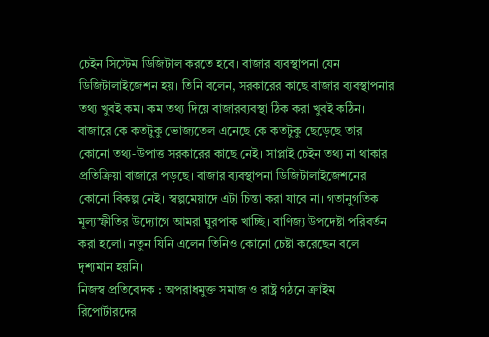চেইন সিস্টেম ডিজিটাল করতে হবে। বাজার ব্যবস্থাপনা যেন ডিজিটালাইজেশন হয়। তিনি বলেন, সরকারের কাছে বাজার ব্যবস্থাপনার তথ্য খুবই কম। কম তথ্য দিয়ে বাজারব্যবস্থা ঠিক করা খুবই কঠিন। বাজারে কে কতটুকু ভোজ্যতেল এনেছে কে কতটুকু ছেড়েছে তার কোনো তথ্য-উপাত্ত সরকারের কাছে নেই। সাপ্লাই চেইন তথ্য না থাকার প্রতিক্রিয়া বাজারে পড়ছে। বাজার ব্যবস্থাপনা ডিজিটালাইজেশনের কোনো বিকল্প নেই। স্বল্পমেয়াদে এটা চিন্তা করা যাবে না। গতানুগতিক মূল্যস্ফীতির উদ্যোগে আমরা ঘুরপাক খাচ্ছি। বাণিজ্য উপদেষ্টা পরিবর্তন করা হলো। নতুন যিনি এলেন তিনিও কোনো চেষ্টা করেছেন বলে দৃশ্যমান হয়নি।
নিজস্ব প্রতিবেদক : অপরাধমুক্ত সমাজ ও রাষ্ট্র গঠনে ক্রাইম রিপোর্টারদের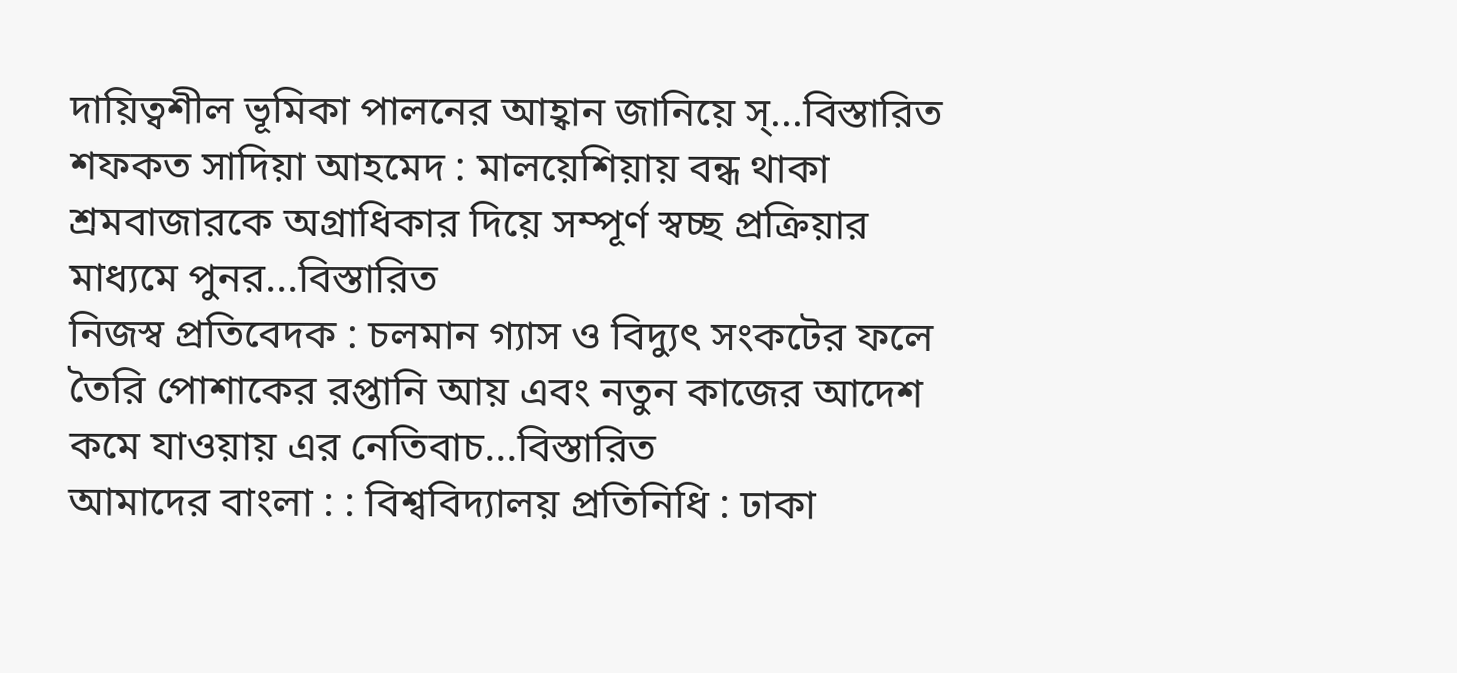দায়িত্বশীল ভূমিকা পালনের আহ্বান জানিয়ে স্...বিস্তারিত
শফকত সাদিয়া আহমেদ : মালয়েশিয়ায় বন্ধ থাকা শ্রমবাজারকে অগ্রাধিকার দিয়ে সম্পূর্ণ স্বচ্ছ প্রক্রিয়ার মাধ্যমে পুনর...বিস্তারিত
নিজস্ব প্রতিবেদক : চলমান গ্যাস ও বিদ্যুৎ সংকটের ফলে তৈরি পোশাকের রপ্তানি আয় এবং নতুন কাজের আদেশ কমে যাওয়ায় এর নেতিবাচ...বিস্তারিত
আমাদের বাংলা : : বিশ্ববিদ্যালয় প্রতিনিধি : ঢাকা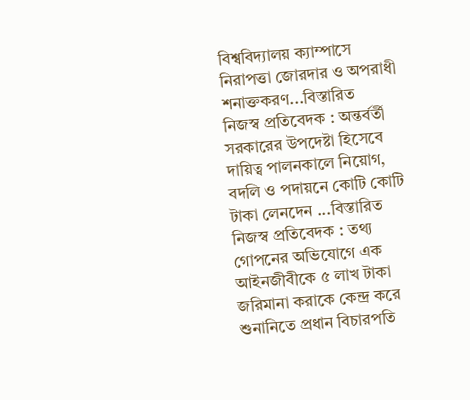বিশ্ববিদ্যালয় ক্যাম্পাসে নিরাপত্তা জোরদার ও অপরাধী শনাক্তকরণ...বিস্তারিত
নিজস্ব প্রতিবেদক : অন্তর্বর্তী সরকারের উপদেষ্টা হিসেবে দায়িত্ব পালনকালে নিয়োগ, বদলি ও পদায়নে কোটি কোটি টাকা লেনদেন ...বিস্তারিত
নিজস্ব প্রতিবেদক : তথ্য গোপনের অভিযোগে এক আইনজীবীকে ৫ লাখ টাকা জরিমানা করাকে কেন্দ্র করে শুনানিতে প্রধান বিচারপতি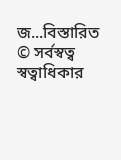জ...বিস্তারিত
© সর্বস্বত্ব স্বত্বাধিকার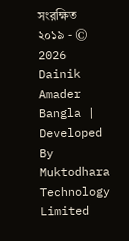সংরক্ষিত ২০১৯ - © 2026 Dainik Amader Bangla | Developed By Muktodhara Technology Limited